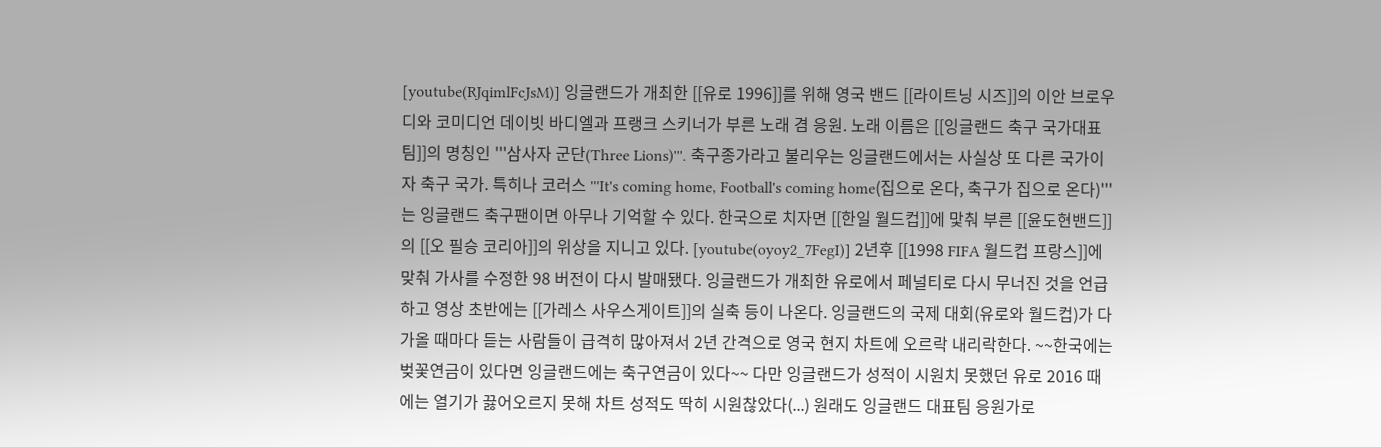[youtube(RJqimlFcJsM)] 잉글랜드가 개최한 [[유로 1996]]를 위해 영국 밴드 [[라이트닝 시즈]]의 이안 브로우디와 코미디언 데이빗 바디엘과 프랭크 스키너가 부른 노래 겸 응원. 노래 이름은 [[잉글랜드 축구 국가대표팀]]의 명칭인 '''삼사자 군단(Three Lions)'''. 축구종가라고 불리우는 잉글랜드에서는 사실상 또 다른 국가이자 축구 국가. 특히나 코러스 '''It's coming home, Football's coming home(집으로 온다, 축구가 집으로 온다)'''는 잉글랜드 축구팬이면 아무나 기억할 수 있다. 한국으로 치자면 [[한일 월드컵]]에 맟춰 부른 [[윤도현밴드]]의 [[오 필승 코리아]]의 위상을 지니고 있다. [youtube(oyoy2_7FegI)] 2년후 [[1998 FIFA 월드컵 프랑스]]에 맞춰 가사를 수정한 98 버전이 다시 발매됐다. 잉글랜드가 개최한 유로에서 페널티로 다시 무너진 것을 언급하고 영상 초반에는 [[가레스 사우스게이트]]의 실축 등이 나온다. 잉글랜드의 국제 대회(유로와 월드컵)가 다가올 때마다 듣는 사람들이 급격히 많아져서 2년 간격으로 영국 현지 차트에 오르락 내리락한다. ~~한국에는 벚꽃연금이 있다면 잉글랜드에는 축구연금이 있다~~ 다만 잉글랜드가 성적이 시원치 못했던 유로 2016 때에는 열기가 끓어오르지 못해 차트 성적도 딱히 시원찮았다(...) 원래도 잉글랜드 대표팀 응원가로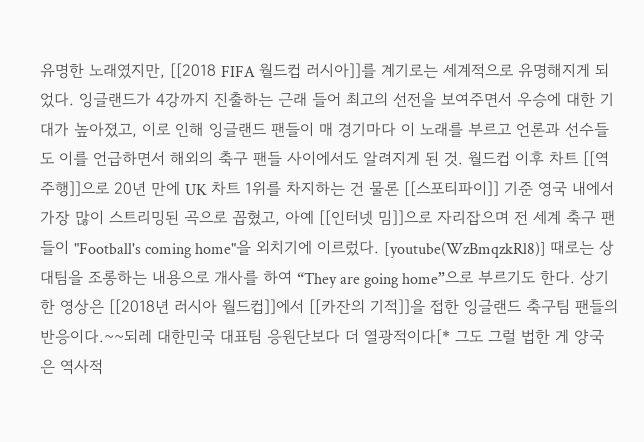유명한 노래였지만, [[2018 FIFA 월드컵 러시아]]를 계기로는 세계적으로 유명해지게 되었다. 잉글랜드가 4강까지 진출하는 근래 들어 최고의 선전을 보여주면서 우승에 대한 기대가 높아졌고, 이로 인해 잉글랜드 팬들이 매 경기마다 이 노래를 부르고 언론과 선수들도 이를 언급하면서 해외의 축구 팬들 사이에서도 알려지게 된 것. 월드컵 이후 차트 [[역주행]]으로 20년 만에 UK 차트 1위를 차지하는 건 물론 [[스포티파이]] 기준 영국 내에서 가장 많이 스트리밍된 곡으로 꼽혔고, 아예 [[인터넷 밈]]으로 자리잡으며 전 세계 축구 팬들이 "Football's coming home"을 외치기에 이르렀다. [youtube(WzBmqzkRl8)] 때로는 상대팀을 조롱하는 내용으로 개사를 하여 “They are going home”으로 부르기도 한다. 상기한 영상은 [[2018년 러시아 월드컵]]에서 [[카잔의 기적]]을 접한 잉글랜드 축구팀 팬들의 반응이다.~~되레 대한민국 대표팀 응원단보다 더 열광적이다[* 그도 그럴 법한 게 양국은 역사적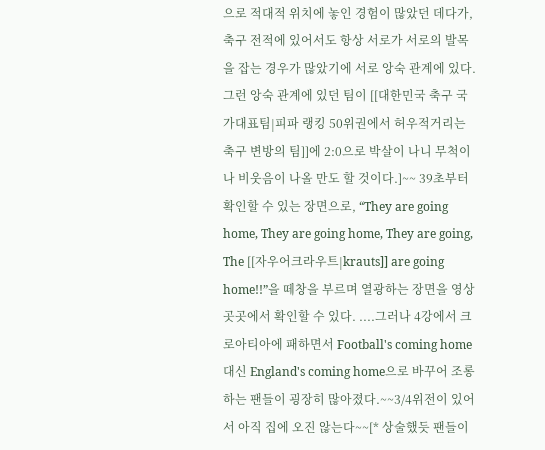으로 적대적 위치에 놓인 경험이 많았던 데다가, 축구 전적에 있어서도 항상 서로가 서로의 발목을 잡는 경우가 많았기에 서로 앙숙 관계에 있다. 그런 앙숙 관계에 있던 팀이 [[대한민국 축구 국가대표팀|피파 랭킹 50위권에서 허우적거리는 축구 변방의 팀]]에 2:0으로 박살이 나니 무척이나 비웃음이 나올 만도 할 것이다.]~~ 39초부터 확인할 수 있는 장면으로, “They are going home, They are going home, They are going, The [[자우어크라우트|krauts]] are going home!!”을 떼창을 부르며 열광하는 장면을 영상 곳곳에서 확인할 수 있다. ....그러나 4강에서 크로아티아에 패하면서 Football's coming home 대신 England's coming home으로 바꾸어 조롱하는 팬들이 굉장히 많아졌다.~~3/4위전이 있어서 아직 집에 오진 않는다~~[* 상술했듯 팬들이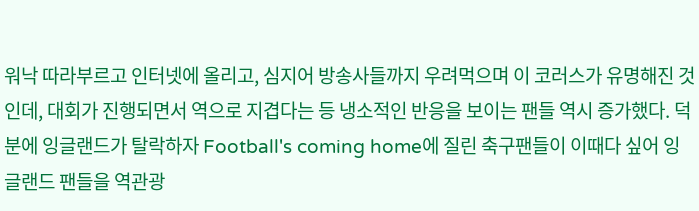워낙 따라부르고 인터넷에 올리고, 심지어 방송사들까지 우려먹으며 이 코러스가 유명해진 것인데, 대회가 진행되면서 역으로 지겹다는 등 냉소적인 반응을 보이는 팬들 역시 증가했다. 덕분에 잉글랜드가 탈락하자 Football's coming home에 질린 축구팬들이 이때다 싶어 잉글랜드 팬들을 역관광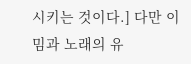시키는 것이다.] 다만 이 밈과 노래의 유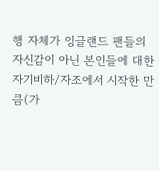행 자체가 잉글랜드 팬들의 자신감이 아닌 본인들에 대한 자기비하/자조에서 시작한 만큼(가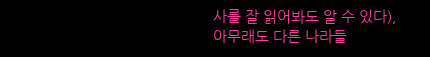사를 잘 읽어봐도 알 수 있다), 아무래도 다른 나라들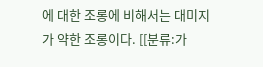에 대한 조롱에 비해서는 대미지가 약한 조롱이다. [[분류:가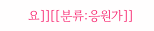요]][[분류:응원가]]